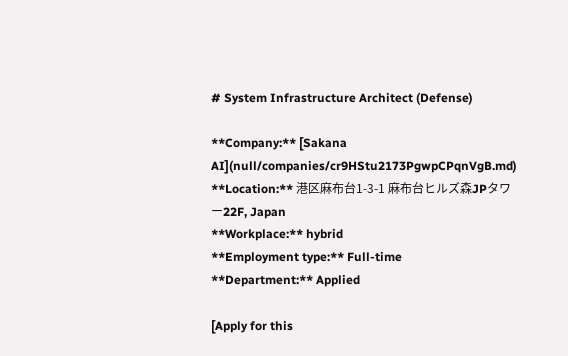# System Infrastructure Architect (Defense)

**Company:** [Sakana AI](null/companies/cr9HStu2173PgwpCPqnVgB.md)
**Location:** 港区麻布台1-3-1 麻布台ヒルズ森JPタワー22F, Japan
**Workplace:** hybrid
**Employment type:** Full-time
**Department:** Applied

[Apply for this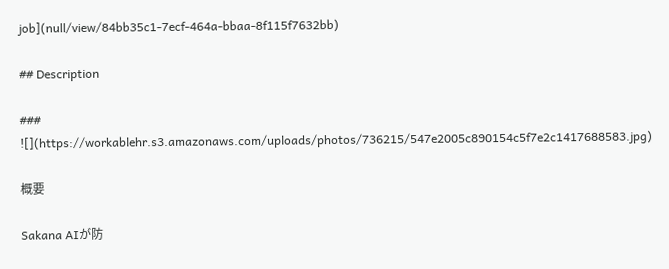job](null/view/84bb35c1-7ecf-464a-bbaa-8f115f7632bb)

## Description

### ![](https://workablehr.s3.amazonaws.com/uploads/photos/736215/547e2005c890154c5f7e2c1417688583.jpg)

概要

Sakana AIが防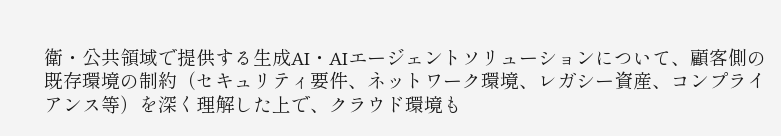衛・公共領域で提供する生成AI・AIエージェントソリューションについて、顧客側の既存環境の制約（セキュリティ要件、ネットワーク環境、レガシー資産、コンプライアンス等）を深く理解した上で、クラウド環境も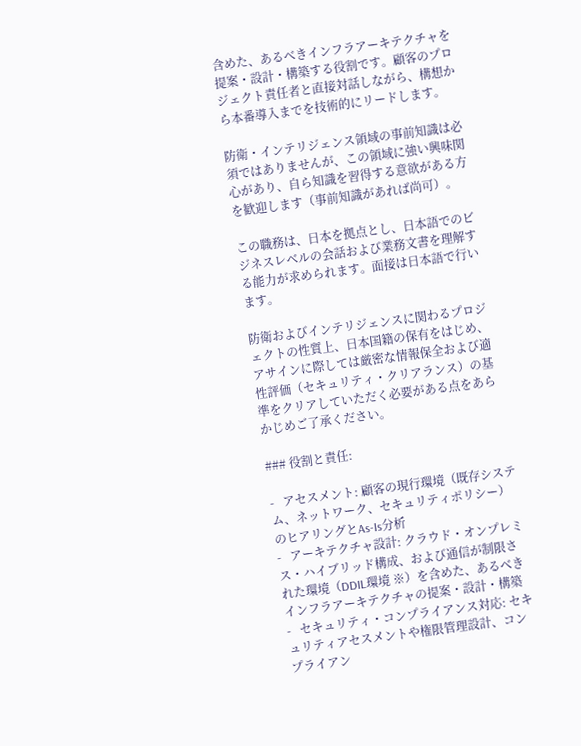含めた、あるべきインフラアーキテクチャを提案・設計・構築する役割です。顧客のプロジェクト責任者と直接対話しながら、構想から本番導入までを技術的にリードします。

防衛・インテリジェンス領域の事前知識は必須ではありませんが、この領域に強い興味関心があり、自ら知識を習得する意欲がある方を歓迎します（事前知識があれば尚可）。

この職務は、日本を拠点とし、日本語でのビジネスレベルの会話および業務文書を理解する能力が求められます。面接は日本語で行います。

防衛およびインテリジェンスに関わるプロジェクトの性質上、日本国籍の保有をはじめ、アサインに際しては厳密な情報保全および適性評価（セキュリティ・クリアランス）の基準をクリアしていただく必要がある点をあらかじめご了承ください。

### 役割と責任:

-   アセスメント: 顧客の現行環境（既存システム、ネットワーク、セキュリティポリシー）のヒアリングとAs-Is分析
-   アーキテクチャ設計: クラウド・オンプレミス・ハイブリッド構成、および通信が制限された環境（DDIL環境 ※）を含めた、あるべきインフラアーキテクチャの提案・設計・構築
-   セキュリティ・コンプライアンス対応: セキュリティアセスメントや権限管理設計、コンプライアン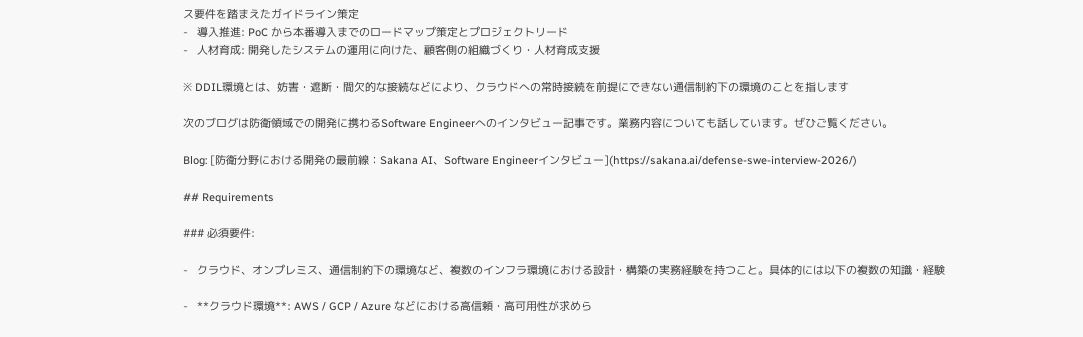ス要件を踏まえたガイドライン策定
-   導入推進: PoC から本番導入までのロードマップ策定とプロジェクトリード
-   人材育成: 開発したシステムの運用に向けた、顧客側の組織づくり・人材育成支援

※ DDIL環境とは、妨害・遮断・間欠的な接続などにより、クラウドへの常時接続を前提にできない通信制約下の環境のことを指します

次のブログは防衛領域での開発に携わるSoftware Engineerへのインタビュー記事です。業務内容についても話しています。ぜひご覧ください。

Blog: [防衛分野における開発の最前線：Sakana AI、Software Engineerインタビュー](https://sakana.ai/defense-swe-interview-2026/)

## Requirements

### 必須要件:

-   クラウド、オンプレミス、通信制約下の環境など、複数のインフラ環境における設計・構築の実務経験を持つこと。具体的には以下の複数の知識・経験

-   **クラウド環境**: AWS / GCP / Azure などにおける高信頼・高可用性が求めら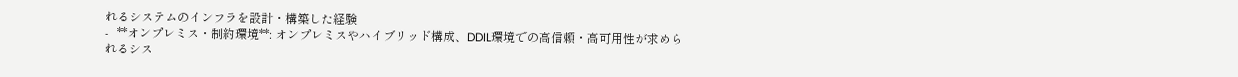れるシステムのインフラを設計・構築した経験
-   **オンプレミス・制約環境**: オンプレミスやハイブリッド構成、DDIL環境での高信頼・高可用性が求められるシス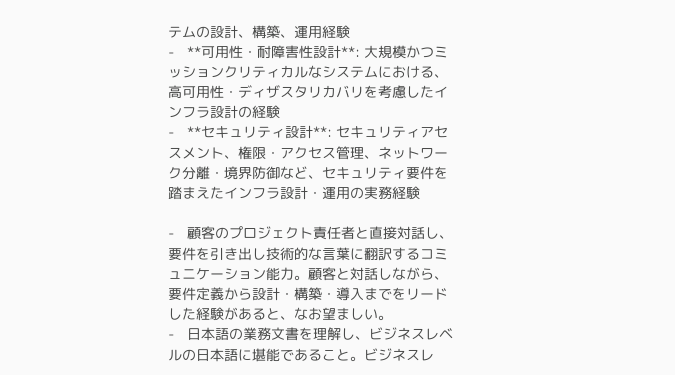テムの設計、構築、運用経験
-   **可用性・耐障害性設計**: 大規模かつミッションクリティカルなシステムにおける、高可用性・ディザスタリカバリを考慮したインフラ設計の経験
-   **セキュリティ設計**: セキュリティアセスメント、権限・アクセス管理、ネットワーク分離・境界防御など、セキュリティ要件を踏まえたインフラ設計・運用の実務経験

-   顧客のプロジェクト責任者と直接対話し、要件を引き出し技術的な言葉に翻訳するコミュニケーション能力。顧客と対話しながら、要件定義から設計・構築・導入までをリードした経験があると、なお望ましい。
-   日本語の業務文書を理解し、ビジネスレベルの日本語に堪能であること。ビジネスレ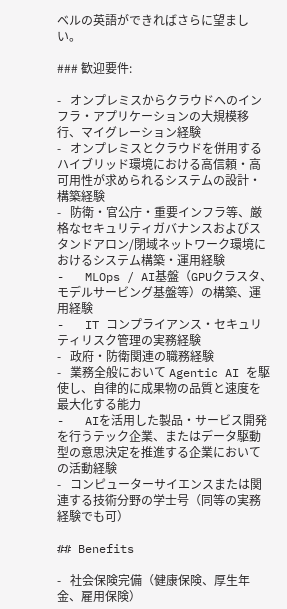ベルの英語ができればさらに望ましい。

### 歓迎要件:

-   オンプレミスからクラウドへのインフラ・アプリケーションの大規模移行、マイグレーション経験
-   オンプレミスとクラウドを併用するハイブリッド環境における高信頼・高可用性が求められるシステムの設計・構築経験
-   防衛・官公庁・重要インフラ等、厳格なセキュリティガバナンスおよびスタンドアロン/閉域ネットワーク環境におけるシステム構築・運用経験
-   MLOps / AI基盤（GPUクラスタ、モデルサービング基盤等）の構築、運用経験
-   IT コンプライアンス・セキュリティリスク管理の実務経験
-   政府・防衛関連の職務経験
-   業務全般において Agentic AI を駆使し、自律的に成果物の品質と速度を最大化する能力
-   AIを活用した製品・サービス開発を行うテック企業、またはデータ駆動型の意思決定を推進する企業においての活動経験
-   コンピューターサイエンスまたは関連する技術分野の学士号（同等の実務経験でも可）

## Benefits

-   社会保険完備（健康保険、厚生年金、雇用保険）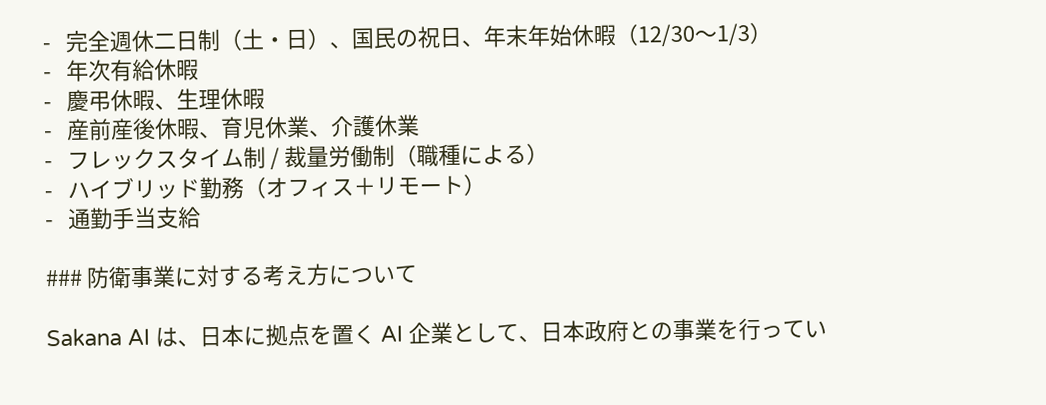-   完全週休二日制（土・日）、国民の祝日、年末年始休暇（12/30〜1/3）
-   年次有給休暇
-   慶弔休暇、生理休暇
-   産前産後休暇、育児休業、介護休業
-   フレックスタイム制 / 裁量労働制（職種による）
-   ハイブリッド勤務（オフィス＋リモート）
-   通勤手当支給

### 防衛事業に対する考え方について

Sakana AI は、日本に拠点を置く AI 企業として、日本政府との事業を行ってい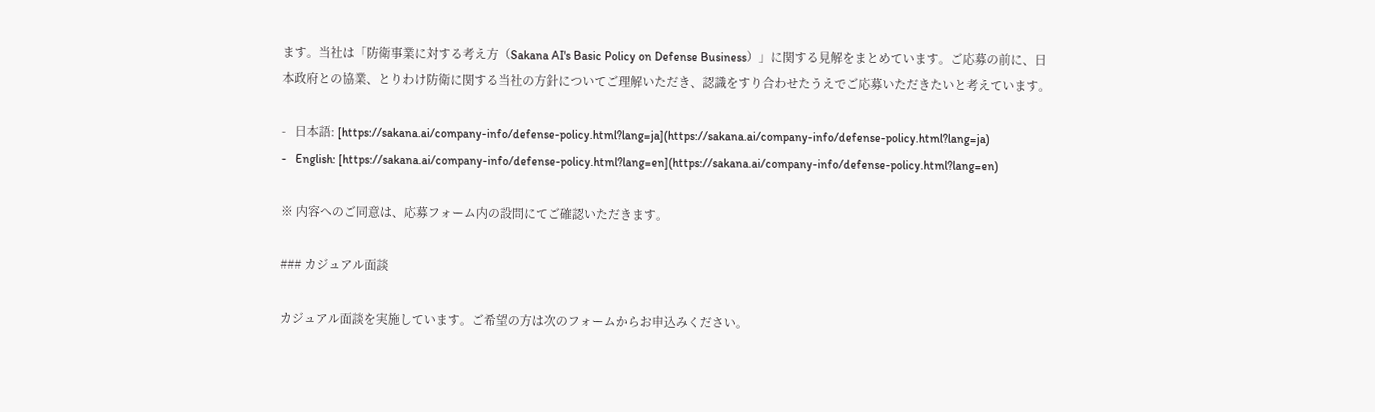ます。当社は「防衛事業に対する考え方（Sakana AI's Basic Policy on Defense Business）」に関する見解をまとめています。ご応募の前に、日本政府との協業、とりわけ防衛に関する当社の方針についてご理解いただき、認識をすり合わせたうえでご応募いただきたいと考えています。

-   日本語: [https://sakana.ai/company-info/defense-policy.html?lang=ja](https://sakana.ai/company-info/defense-policy.html?lang=ja)
-   English: [https://sakana.ai/company-info/defense-policy.html?lang=en](https://sakana.ai/company-info/defense-policy.html?lang=en)

※ 内容へのご同意は、応募フォーム内の設問にてご確認いただきます。

### カジュアル面談

カジュアル面談を実施しています。ご希望の方は次のフォームからお申込みください。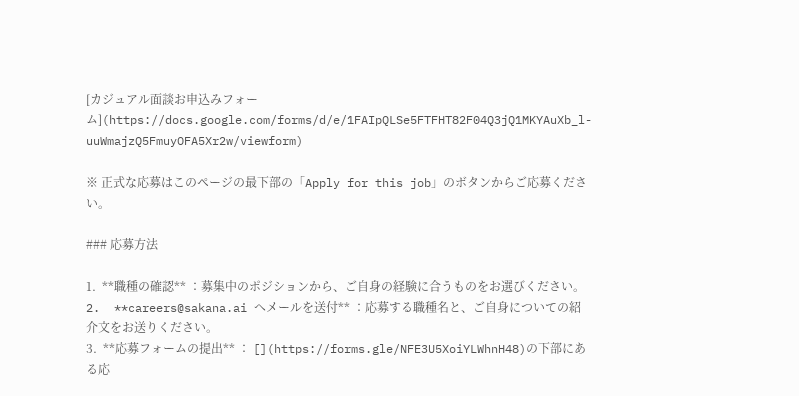[カジュアル面談お申込みフォーム](https://docs.google.com/forms/d/e/1FAIpQLSe5FTFHT82F04Q3jQ1MKYAuXb_l-uuWmajzQ5FmuyOFA5Xr2w/viewform)

※ 正式な応募はこのページの最下部の「Apply for this job」のボタンからご応募ください。

### 応募方法

1.  **職種の確認** ：募集中のポジションから、ご自身の経験に合うものをお選びください。
2.  **careers@sakana.ai へメールを送付** ：応募する職種名と、ご自身についての紹介文をお送りください。
3.  **応募フォームの提出** ： [](https://forms.gle/NFE3U5XoiYLWhnH48)の下部にある応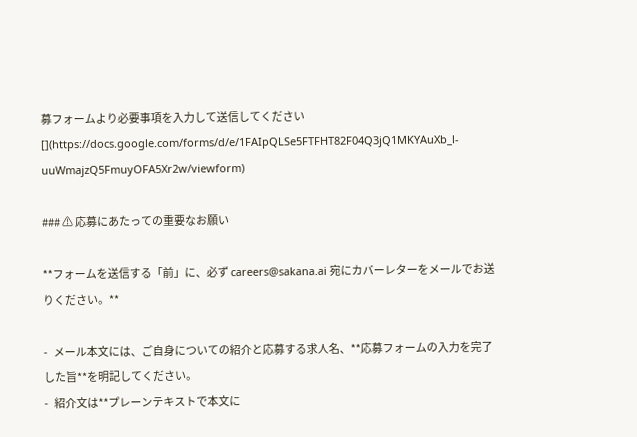募フォームより必要事項を入力して送信してください[](https://docs.google.com/forms/d/e/1FAIpQLSe5FTFHT82F04Q3jQ1MKYAuXb_l-uuWmajzQ5FmuyOFA5Xr2w/viewform)

### ⚠ 応募にあたっての重要なお願い

**フォームを送信する「前」に、必ず careers@sakana.ai 宛にカバーレターをメールでお送りください。**

-   メール本文には、ご自身についての紹介と応募する求人名、**応募フォームの入力を完了した旨**を明記してください。
-   紹介文は**プレーンテキストで本文に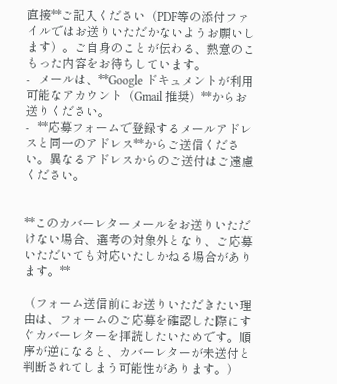直接**ご記入ください（PDF等の添付ファイルではお送りいただかないようお願いします）。ご自身のことが伝わる、熱意のこもった内容をお待ちしています。
-   メールは、**Google ドキュメントが利用可能なアカウント（Gmail 推奨）**からお送りください。
-   **応募フォームで登録するメールアドレスと同一のアドレス**からご送信ください。異なるアドレスからのご送付はご遠慮ください。


**このカバーレターメールをお送りいただけない場合、選考の対象外となり、ご応募いただいても対応いたしかねる場合があります。**

（フォーム送信前にお送りいただきたい理由は、フォームのご応募を確認した際にすぐカバーレターを拝読したいためです。順序が逆になると、カバーレターが未送付と判断されてしまう可能性があります。）